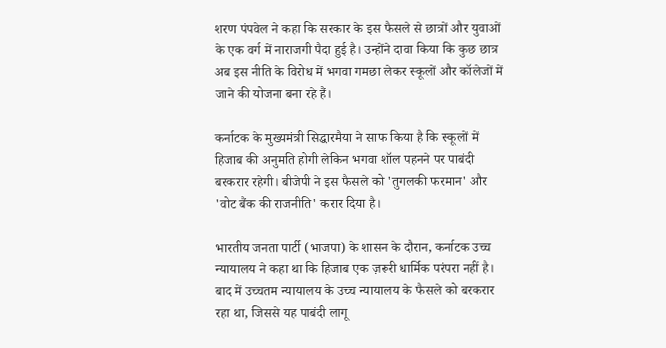शरण पंपवेल ने कहा कि सरकार के इस फैसले से छात्रों और युवाओं के एक वर्ग में नाराजगी पैदा हुई है। उन्होंने दावा किया कि कुछ छात्र अब इस नीति के विरोध में भगवा गमछा लेकर स्कूलों और कॉलेजों में जाने की योजना बना रहे हैं।

कर्नाटक के मुख्यमंत्री सिद्धारमैया ने साफ किया है कि स्कूलों में हिजाब की अनुमति होगी लेकिन भगवा शॉल पहनने पर पाबंदी बरकरार रहेगी। बीजेपी ने इस फैसले को 'तुगलकी फरमान' और 'वोट बैंक की राजनीति' करार दिया है।

भारतीय जनता पार्टी (भाजपा) के शासन के दौरान, कर्नाटक उच्च न्यायालय ने कहा था कि हिजाब एक ज़रूरी धार्मिक परंपरा नहीं है। बाद में उच्चतम न्यायालय के उच्च न्यायालय के फैसले को बरकरार रहा था, जिससे यह पाबंदी लागू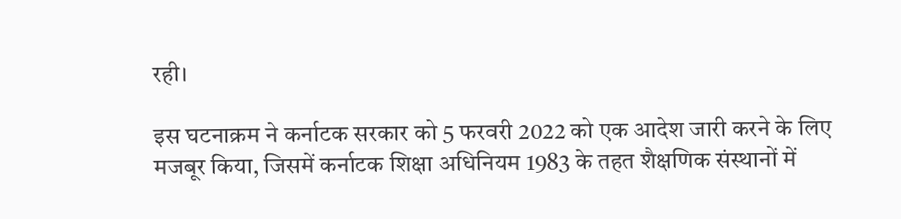रही।

इस घटनाक्रम ने कर्नाटक सरकार को 5 फरवरी 2022 को एक आदेश जारी करने के लिए मजबूर किया, जिसमें कर्नाटक शिक्षा अधिनियम 1983 के तहत शैक्षणिक संस्थानों में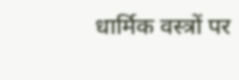धार्मिक वस्त्रों पर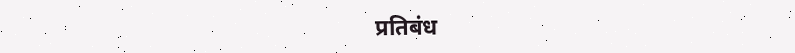प्रतिबंध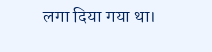लगा दिया गया था।